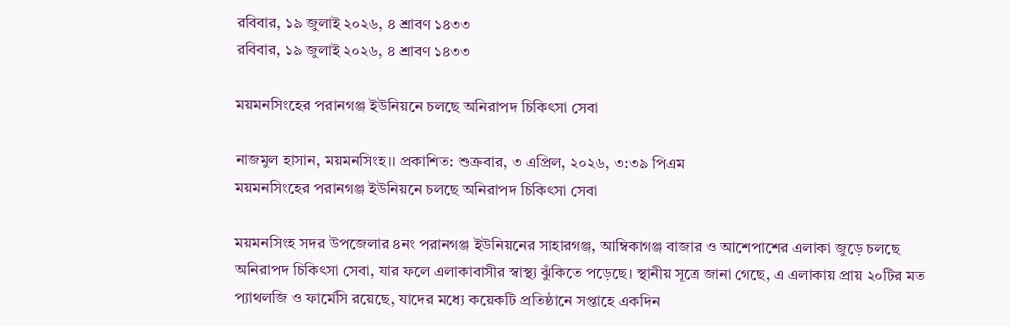রবিবার, ১৯ জুলাই ২০২৬, ৪ শ্রাবণ ১৪৩৩
রবিবার, ১৯ জুলাই ২০২৬, ৪ শ্রাবণ ১৪৩৩

ময়মনসিংহের পরানগঞ্জ ইউনিয়নে চলছে অনিরাপদ চিকিৎসা সেবা

নাজমুল হাসান, ময়মনসিংহ।। প্রকাশিত: শুক্রবার, ৩ এপ্রিল, ২০২৬, ৩:৩৯ পিএম
ময়মনসিংহের পরানগঞ্জ ইউনিয়নে চলছে অনিরাপদ চিকিৎসা সেবা

ময়মনসিংহ সদর উপজেলার ৪নং পরানগঞ্জ ইউনিয়নের সাহারগঞ্জ, আম্বিকাগঞ্জ বাজার ও আশেপাশের এলাকা জুড়ে চলছে অনিরাপদ চিকিৎসা সেবা, যার ফলে এলাকাবাসীর স্বাস্থ্য ঝুঁকিতে পড়েছে। স্থানীয় সূত্রে জানা গেছে, এ এলাকায় প্রায় ২০টির মত প্যাথলজি ও ফার্মেসি রয়েছে, যাদের মধ্যে কয়েকটি প্রতিষ্ঠানে সপ্তাহে একদিন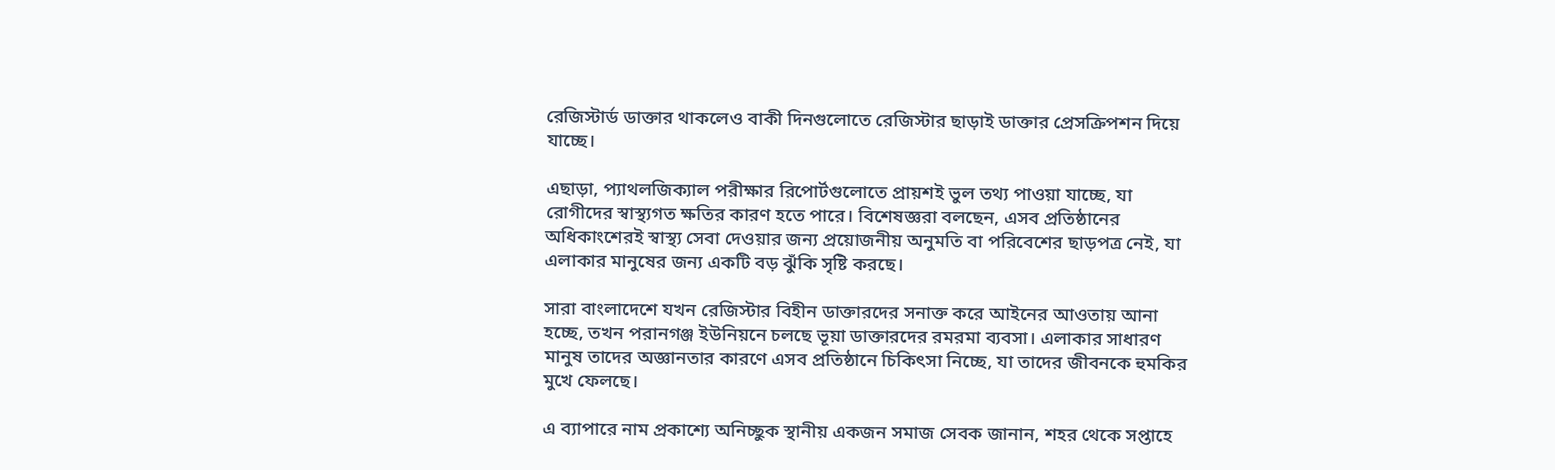রেজিস্টার্ড ডাক্তার থাকলেও বাকী দিনগুলোতে রেজিস্টার ছাড়াই ডাক্তার প্রেসক্রিপশন দিয়ে যাচ্ছে।

এছাড়া, প্যাথলজিক্যাল পরীক্ষার রিপোর্টগুলোতে প্রায়শই ভুল তথ্য পাওয়া যাচ্ছে, যা রোগীদের স্বাস্থ্যগত ক্ষতির কারণ হতে পারে। বিশেষজ্ঞরা বলছেন, এসব প্রতিষ্ঠানের অধিকাংশেরই স্বাস্থ্য সেবা দেওয়ার জন্য প্রয়োজনীয় অনুমতি বা পরিবেশের ছাড়পত্র নেই, যা এলাকার মানুষের জন্য একটি বড় ঝুঁকি সৃষ্টি করছে।

সারা বাংলাদেশে যখন রেজিস্টার বিহীন ডাক্তারদের সনাক্ত করে আইনের আওতায় আনা হচ্ছে, তখন পরানগঞ্জ ইউনিয়নে চলছে ভূয়া ডাক্তারদের রমরমা ব্যবসা। এলাকার সাধারণ মানুষ তাদের অজ্ঞানতার কারণে এসব প্রতিষ্ঠানে চিকিৎসা নিচ্ছে, যা তাদের জীবনকে হুমকির মুখে ফেলছে।

এ ব্যাপারে নাম প্রকাশ্যে অনিচ্ছুক স্থানীয় একজন সমাজ সেবক জানান, শহর থেকে সপ্তাহে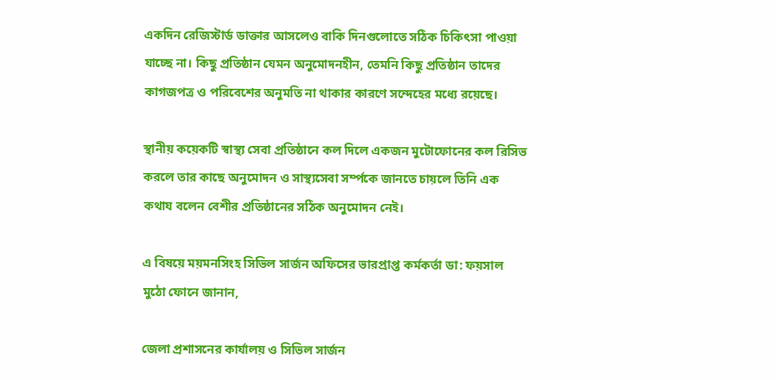একদিন রেজিস্টার্ড ডাক্তার আসলেও বাকি দিনগুলোতে সঠিক চিকিৎসা পাওয়া যাচ্ছে না। কিছু প্রতিষ্ঠান যেমন অনুমোদনহীন, তেমনি কিছু প্রতিষ্ঠান তাদের কাগজপত্র ও পরিবেশের অনুমতি না থাকার কারণে সন্দেহের মধ্যে রয়েছে।

স্থানীয় কয়েকটি স্বাস্থ্য সেবা প্রতিষ্ঠানে কল দিলে একজন মুটোফোনের কল রিসিভ করলে তার কাছে অনুমোদন ও সাস্থ্যসেবা সর্ম্পকে জানতে চায়লে তিনি এক কথায বলেন বেশীর প্রতিষ্ঠানের সঠিক অনুমোদন নেই।

এ বিষয়ে ময়মনসিংহ সিভিল সার্জন অফিসের ভারপ্রাপ্ত কর্মকর্তা ডা: ফয়সাল মুঠো ফোনে জানান,

জেলা প্রশাসনের কার্যালয় ও সিভিল সার্জন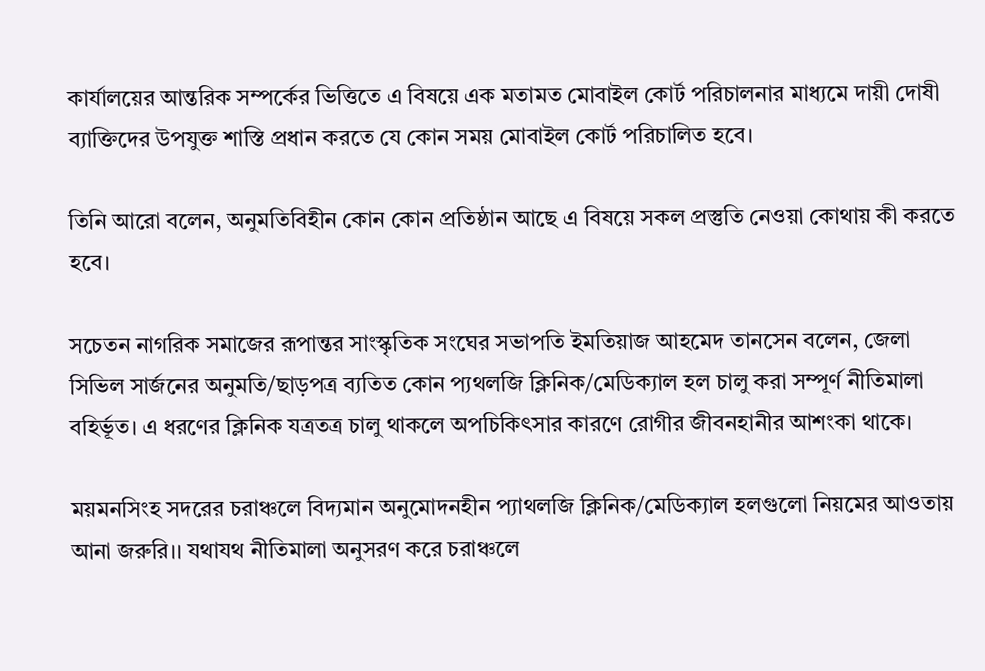কার্যালয়ের আন্তরিক সম্পর্কের ভিত্তিতে এ বিষয়ে এক মতামত মোবাইল কোর্ট পরিচালনার মাধ্যমে দায়ী দোষী ব্যাক্তিদের উপযুক্ত শাস্তি প্রধান করতে যে কোন সময় মোবাইল কোর্ট পরিচালিত হবে।

তিনি আরো বলেন, অনুমতিবিহীন কোন কোন প্রতিষ্ঠান আছে এ বিষয়ে সকল প্রস্তুতি নেওয়া কোথায় কী করতে হবে।

সচেতন নাগরিক সমাজের রূপান্তর সাংস্কৃতিক সংঘের সভাপতি ইমতিয়াজ আহমেদ তানসেন বলেন, জেলা সিভিল সার্জনের অনুমতি/ছাড়পত্র ব্যতিত কোন প্যথলজি ক্লিনিক/মেডিক্যাল হল চালু করা সম্পূর্ণ নীতিমালা বহির্ভূত। এ ধরণের ক্লিনিক যত্রতত্র চালু থাকলে অপচিকিৎসার কারণে রোগীর জীবনহানীর আশংকা থাকে।

ময়মনসিংহ সদরের চরাঞ্চলে বিদ্যমান অনুমোদনহীন প্যাথলজি ক্লিনিক/মেডিক্যাল হলগুলো নিয়মের আওতায় আনা জরুরি।। যথাযথ নীতিমালা অনুসরণ করে চরাঞ্চলে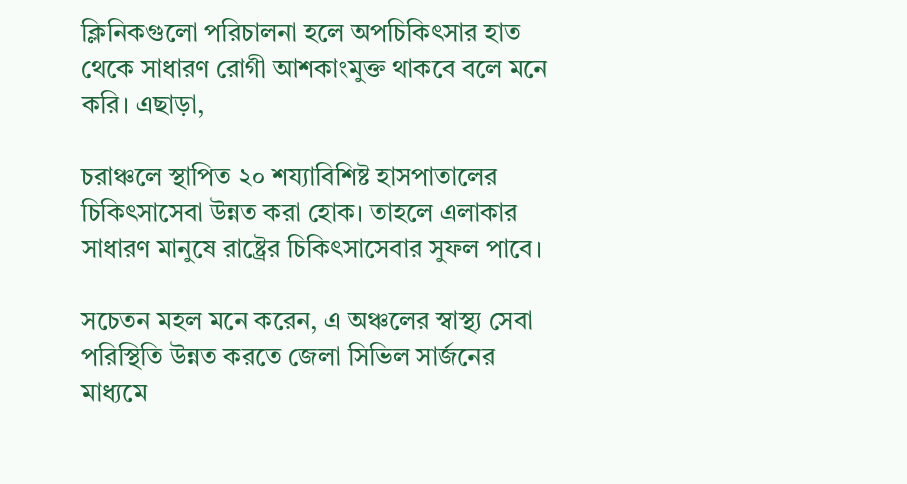ক্লিনিকগুলো পরিচালনা হলে অপচিকিৎসার হাত থেকে সাধারণ রোগী আশকাংমুক্ত থাকবে বলে মনে করি। এছাড়া,

চরাঞ্চলে স্থাপিত ২০ শয্যাবিশিষ্ট হাসপাতালের চিকিৎসাসেবা উন্নত করা হোক। তাহলে এলাকার সাধারণ মানুষে রাষ্ট্রের চিকিৎসাসেবার সুফল পাবে।

সচেতন মহল মনে করেন, এ অঞ্চলের স্বাস্থ্য সেবা পরিস্থিতি উন্নত করতে জেলা সিভিল সার্জনের মাধ্যমে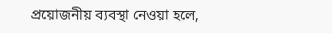প্রয়োজনীয় ব্যবস্থা নেওয়া হলে,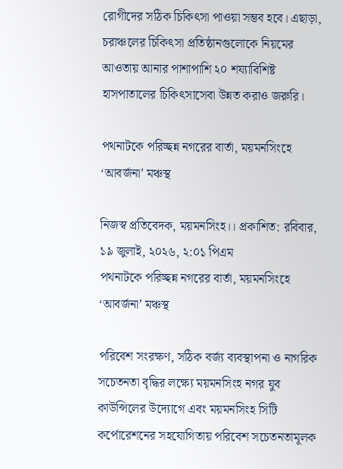রোগীদের সঠিক চিকিৎসা পাওয়া সম্ভব হবে। এছাড়া, চরাঞ্চলের চিকিৎসা প্রতিষ্ঠানগুলোকে নিয়মের আওতায় আনার পাশাপাশি ২০ শয্যাবিশিষ্ট হাসপাতালের চিকিৎসাসেবা উন্নত করাও জরুরি।

পথনাটকে পরিচ্ছন্ন নগরের বার্তা, ময়মনসিংহে ‘আবর্জনা’ মঞ্চস্থ

নিজস্ব প্রতিবেদক, ময়মনসিংহ।। প্রকাশিত: রবিবার, ১৯ জুলাই, ২০২৬, ২:০১ পিএম
পথনাটকে পরিচ্ছন্ন নগরের বার্তা, ময়মনসিংহে ‘আবর্জনা’ মঞ্চস্থ

পরিবেশ সংরক্ষণ, সঠিক বর্জ্য ব্যবস্থাপনা ও নাগরিক সচেতনতা বৃদ্ধির লক্ষ্যে ময়মনসিংহ নগর যুব কাউন্সিলের উদ্যোগে এবং ময়মনসিংহ সিটি কর্পোরেশনের সহযোগিতায় পরিবেশ সচেতনতামূলক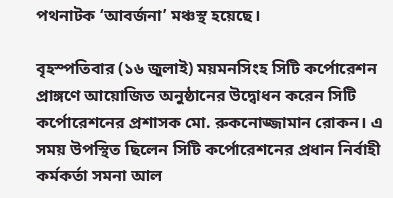পথনাটক ‘আবর্জনা’ মঞ্চস্থ হয়েছে।

বৃহস্পতিবার (১৬ জুলাই) ময়মনসিংহ সিটি কর্পোরেশন প্রাঙ্গণে আয়োজিত অনুষ্ঠানের উদ্বোধন করেন সিটি কর্পোরেশনের প্রশাসক মো. রুকনোজ্জামান রোকন। এ সময় উপস্থিত ছিলেন সিটি কর্পোরেশনের প্রধান নির্বাহী কর্মকর্তা সমনা আল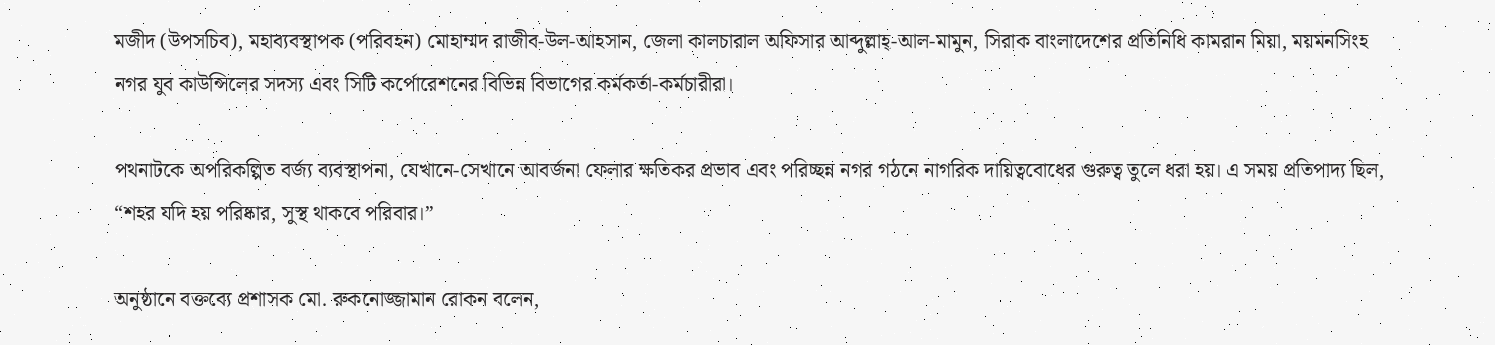মজীদ (উপসচিব), মহাব্যবস্থাপক (পরিবহন) মোহাম্মদ রাজীব-উল-আহসান, জেলা কালচারাল অফিসার আব্দুল্লাহ্-আল-মামুন, সিরাক বাংলাদেশের প্রতিনিধি কামরান মিয়া, ময়মনসিংহ নগর যুব কাউন্সিলের সদস্য এবং সিটি কর্পোরেশনের বিভিন্ন বিভাগের কর্মকর্তা-কর্মচারীরা।

পথনাটকে অপরিকল্পিত বর্জ্য ব্যবস্থাপনা, যেখানে-সেখানে আবর্জনা ফেলার ক্ষতিকর প্রভাব এবং পরিচ্ছন্ন নগর গঠনে নাগরিক দায়িত্ববোধের গুরুত্ব তুলে ধরা হয়। এ সময় প্রতিপাদ্য ছিল, “শহর যদি হয় পরিষ্কার, সুস্থ থাকবে পরিবার।”

অনুষ্ঠানে বক্তব্যে প্রশাসক মো. রুকনোজ্জামান রোকন বলেন,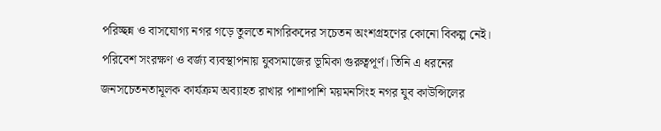পরিচ্ছন্ন ও বাসযোগ্য নগর গড়ে তুলতে নাগরিকদের সচেতন অংশগ্রহণের কোনো বিকল্প নেই। পরিবেশ সংরক্ষণ ও বর্জ্য ব্যবস্থাপনায় যুবসমাজের ভূমিকা গুরুত্বপূর্ণ। তিনি এ ধরনের জনসচেতনতামূলক কার্যক্রম অব্যাহত রাখার পাশাপাশি ময়মনসিংহ নগর যুব কাউন্সিলের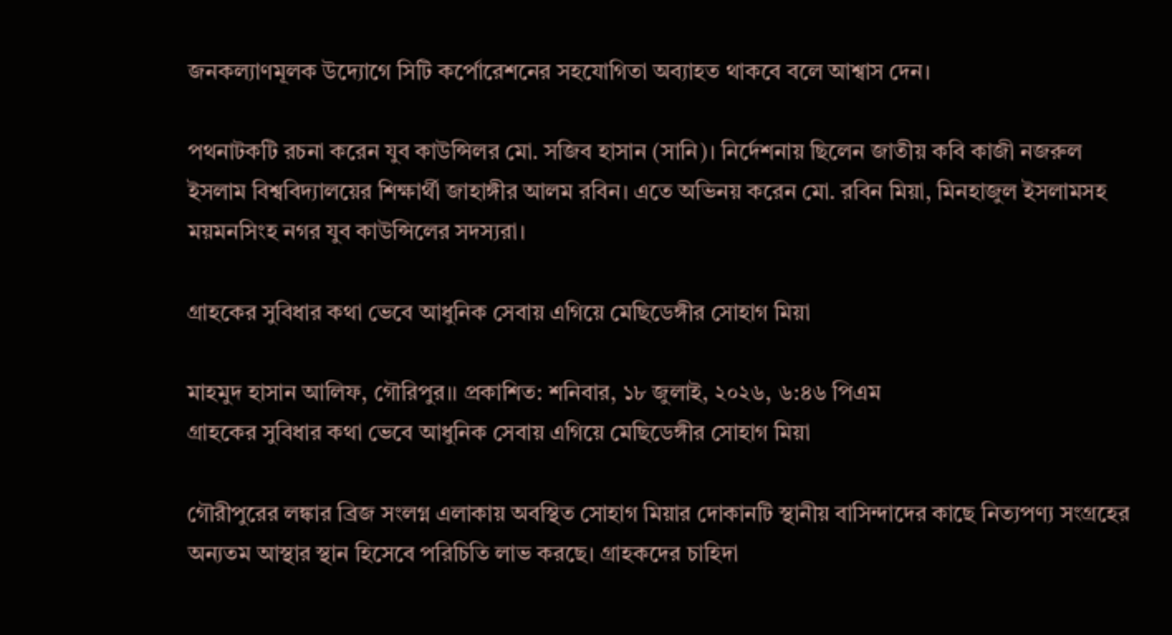জনকল্যাণমূলক উদ্যোগে সিটি কর্পোরেশনের সহযোগিতা অব্যাহত থাকবে বলে আশ্বাস দেন।

পথনাটকটি রচনা করেন যুব কাউন্সিলর মো. সজিব হাসান (সানি)। নির্দেশনায় ছিলেন জাতীয় কবি কাজী নজরুল ইসলাম বিশ্ববিদ্যালয়ের শিক্ষার্থী জাহাঙ্গীর আলম রবিন। এতে অভিনয় করেন মো. রবিন মিয়া, মিনহাজুল ইসলামসহ ময়মনসিংহ নগর যুব কাউন্সিলের সদস্যরা।

গ্রাহকের সুবিধার কথা ভেবে আধুনিক সেবায় এগিয়ে মেছিডেঙ্গীর সোহাগ মিয়া

মাহমুদ হাসান আলিফ, গৌরিপুর।। প্রকাশিত: শনিবার, ১৮ জুলাই, ২০২৬, ৬:৪৬ পিএম
গ্রাহকের সুবিধার কথা ভেবে আধুনিক সেবায় এগিয়ে মেছিডেঙ্গীর সোহাগ মিয়া

গৌরীপুরের লঙ্কার ব্রিজ সংলগ্ন এলাকায় অবস্থিত সোহাগ মিয়ার দোকানটি স্থানীয় বাসিন্দাদের কাছে নিত্যপণ্য সংগ্রহের অন্যতম আস্থার স্থান হিসেবে পরিচিতি লাভ করছে। গ্রাহকদের চাহিদা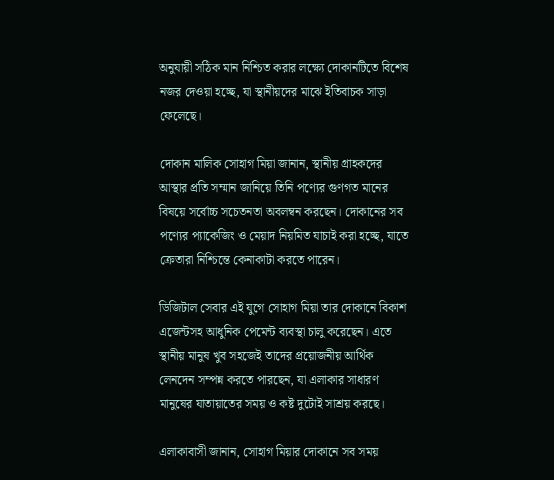অনুযায়ী সঠিক মান নিশ্চিত করার লক্ষ্যে দোকানটিতে বিশেষ নজর দেওয়া হচ্ছে, যা স্থানীয়দের মাঝে ইতিবাচক সাড়া ফেলেছে।

দোকান মালিক সোহাগ মিয়া জানান, স্থানীয় গ্রাহকদের আস্থার প্রতি সম্মান জানিয়ে তিনি পণ্যের গুণগত মানের বিষয়ে সর্বোচ্চ সচেতনতা অবলম্বন করছেন। দোকানের সব পণ্যের প্যাকেজিং ও মেয়াদ নিয়মিত যাচাই করা হচ্ছে, যাতে ক্রেতারা নিশ্চিন্তে কেনাকাটা করতে পারেন।

ডিজিটাল সেবার এই যুগে সোহাগ মিয়া তার দোকানে বিকাশ এজেন্টসহ আধুনিক পেমেন্ট ব্যবস্থা চালু করেছেন। এতে স্থানীয় মানুষ খুব সহজেই তাদের প্রয়োজনীয় আর্থিক লেনদেন সম্পন্ন করতে পারছেন, যা এলাকার সাধারণ মানুষের যাতায়াতের সময় ও কষ্ট দুটোই সাশ্রয় করছে।

এলাকাবাসী জানান, সোহাগ মিয়ার দোকানে সব সময়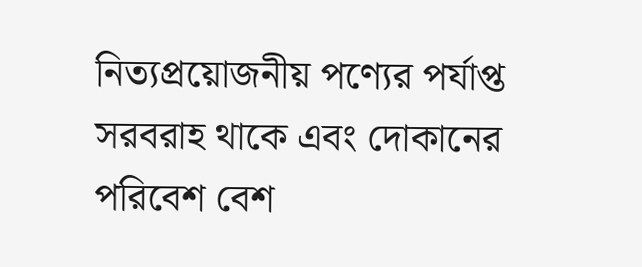নিত্যপ্রয়োজনীয় পণ্যের পর্যাপ্ত সরবরাহ থাকে এবং দোকানের পরিবেশ বেশ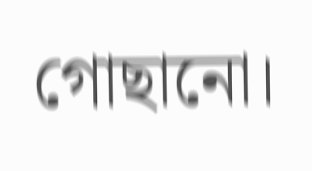গোছানো।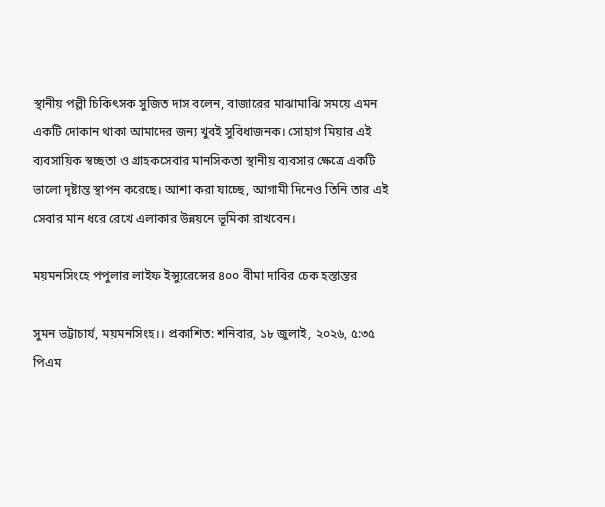স্থানীয় পল্লী চিকিৎসক সুজিত দাস বলেন, বাজারের মাঝামাঝি সময়ে এমন একটি দোকান থাকা আমাদের জন্য খুবই সুবিধাজনক। সোহাগ মিয়ার এই ব্যবসায়িক স্বচ্ছতা ও গ্রাহকসেবার মানসিকতা স্থানীয় ব্যবসার ক্ষেত্রে একটি ভালো দৃষ্টান্ত স্থাপন করেছে। আশা করা যাচ্ছে, আগামী দিনেও তিনি তার এই সেবার মান ধরে রেখে এলাকার উন্নয়নে ভূমিকা রাখবেন।

ময়মনসিংহে পপুলার লাইফ ইন্স্যুরেন্সের ৪০০ বীমা দাবির চেক হস্তান্তর

সুমন ভট্টাচার্য, ময়মনসিংহ।। প্রকাশিত: শনিবার, ১৮ জুলাই, ২০২৬, ৫:৩৫ পিএম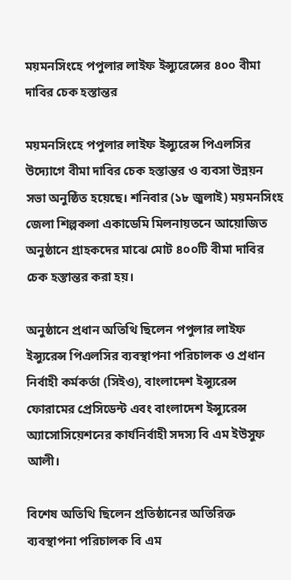ময়মনসিংহে পপুলার লাইফ ইন্স্যুরেন্সের ৪০০ বীমা দাবির চেক হস্তান্তর

ময়মনসিংহে পপুলার লাইফ ইন্স্যুরেন্স পিএলসির উদ্যোগে বীমা দাবির চেক হস্তান্তর ও ব্যবসা উন্নয়ন সভা অনুষ্ঠিত হয়েছে। শনিবার (১৮ জুলাই) ময়মনসিংহ জেলা শিল্পকলা একাডেমি মিলনায়তনে আয়োজিত অনুষ্ঠানে গ্রাহকদের মাঝে মোট ৪০০টি বীমা দাবির চেক হস্তান্তর করা হয়।

অনুষ্ঠানে প্রধান অতিথি ছিলেন পপুলার লাইফ ইন্স্যুরেন্স পিএলসির ব্যবস্থাপনা পরিচালক ও প্রধান নির্বাহী কর্মকর্তা (সিইও), বাংলাদেশ ইন্স্যুরেন্স ফোরামের প্রেসিডেন্ট এবং বাংলাদেশ ইন্স্যুরেন্স অ্যাসোসিয়েশনের কার্যনির্বাহী সদস্য বি এম ইউসুফ আলী।

বিশেষ অতিথি ছিলেন প্রতিষ্ঠানের অতিরিক্ত ব্যবস্থাপনা পরিচালক বি এম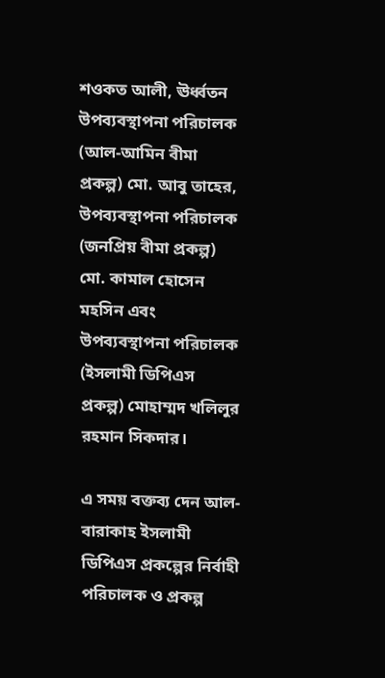শওকত আলী, ঊর্ধ্বতন উপব্যবস্থাপনা পরিচালক (আল-আমিন বীমা প্রকল্প) মো. আবু তাহের, উপব্যবস্থাপনা পরিচালক (জনপ্রিয় বীমা প্রকল্প) মো. কামাল হোসেন মহসিন এবং উপব্যবস্থাপনা পরিচালক (ইসলামী ডিপিএস প্রকল্প) মোহাম্মদ খলিলুর রহমান সিকদার।

এ সময় বক্তব্য দেন আল-বারাকাহ ইসলামী ডিপিএস প্রকল্পের নির্বাহী পরিচালক ও প্রকল্প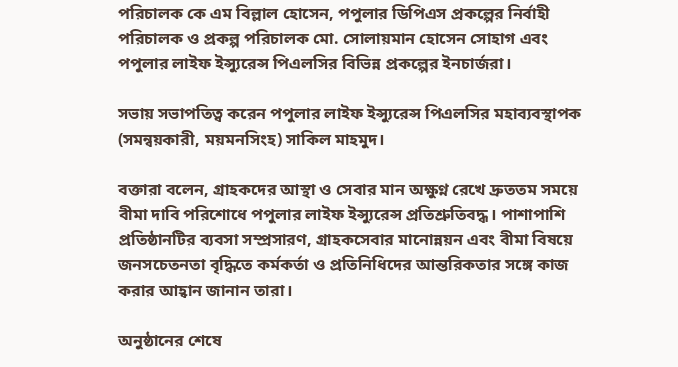পরিচালক কে এম বিল্লাল হোসেন, পপুলার ডিপিএস প্রকল্পের নির্বাহী পরিচালক ও প্রকল্প পরিচালক মো. সোলায়মান হোসেন সোহাগ এবং পপুলার লাইফ ইন্স্যুরেন্স পিএলসির বিভিন্ন প্রকল্পের ইনচার্জরা।

সভায় সভাপতিত্ব করেন পপুলার লাইফ ইন্স্যুরেন্স পিএলসির মহাব্যবস্থাপক (সমন্বয়কারী, ময়মনসিংহ) সাকিল মাহমুদ।

বক্তারা বলেন, গ্রাহকদের আস্থা ও সেবার মান অক্ষুণ্ন রেখে দ্রুততম সময়ে বীমা দাবি পরিশোধে পপুলার লাইফ ইন্স্যুরেন্স প্রতিশ্রুতিবদ্ধ। পাশাপাশি প্রতিষ্ঠানটির ব্যবসা সম্প্রসারণ, গ্রাহকসেবার মানোন্নয়ন এবং বীমা বিষয়ে জনসচেতনতা বৃদ্ধিতে কর্মকর্তা ও প্রতিনিধিদের আন্তরিকতার সঙ্গে কাজ করার আহ্বান জানান তারা।

অনুষ্ঠানের শেষে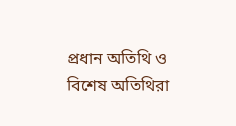প্রধান অতিথি ও বিশেষ অতিথিরা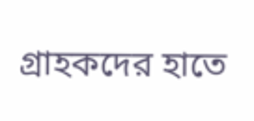গ্রাহকদের হাতে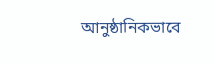আনুষ্ঠানিকভাবে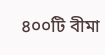৪০০টি বীমা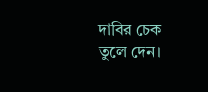দাবির চেক তুলে দেন।